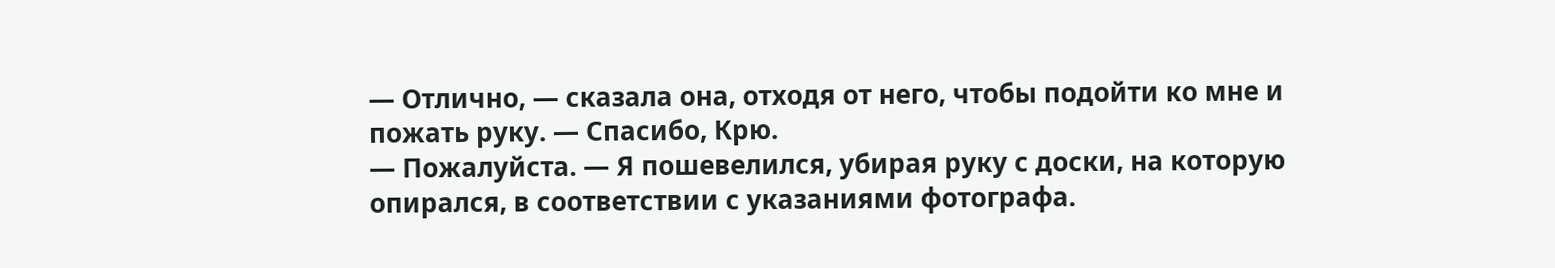— Отлично, — сказала она, отходя от него, чтобы подойти ко мне и пожать руку. — Спасибо, Крю.
— Пожалуйста. — Я пошевелился, убирая руку с доски, на которую опирался, в соответствии с указаниями фотографа.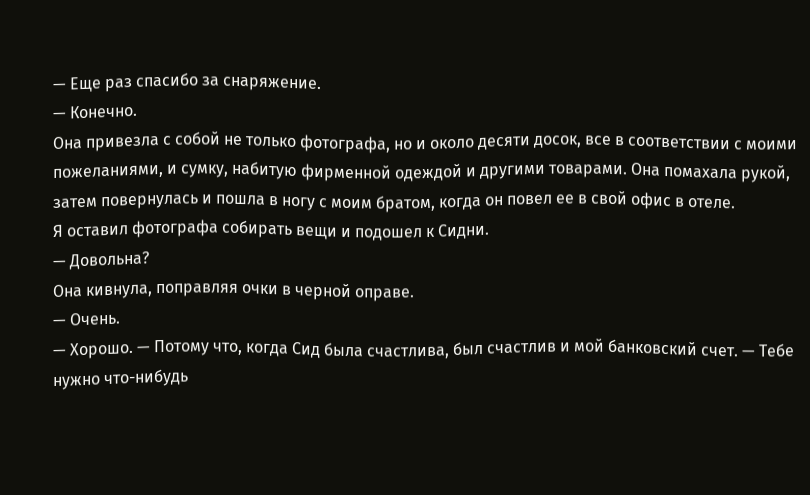— Еще раз спасибо за снаряжение.
— Конечно.
Она привезла с собой не только фотографа, но и около десяти досок, все в соответствии с моими пожеланиями, и сумку, набитую фирменной одеждой и другими товарами. Она помахала рукой, затем повернулась и пошла в ногу с моим братом, когда он повел ее в свой офис в отеле.
Я оставил фотографа собирать вещи и подошел к Сидни.
— Довольна?
Она кивнула, поправляя очки в черной оправе.
— Очень.
— Хорошо. — Потому что, когда Сид была счастлива, был счастлив и мой банковский счет. — Тебе нужно что-нибудь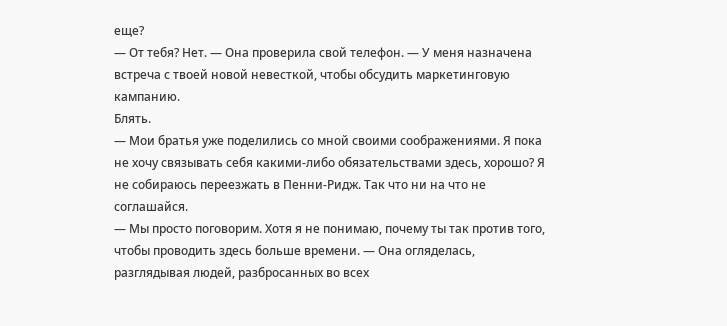еще?
— От тебя? Нет. — Она проверила свой телефон. — У меня назначена встреча с твоей новой невесткой, чтобы обсудить маркетинговую кампанию.
Блять.
— Мои братья уже поделились со мной своими соображениями. Я пока не хочу связывать себя какими-либо обязательствами здесь, хорошо? Я не собираюсь переезжать в Пенни-Ридж. Так что ни на что не соглашайся.
— Мы просто поговорим. Хотя я не понимаю, почему ты так против того, чтобы проводить здесь больше времени. — Она огляделась, разглядывая людей, разбросанных во всех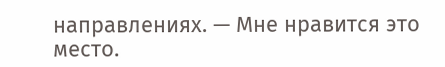направлениях. — Мне нравится это место.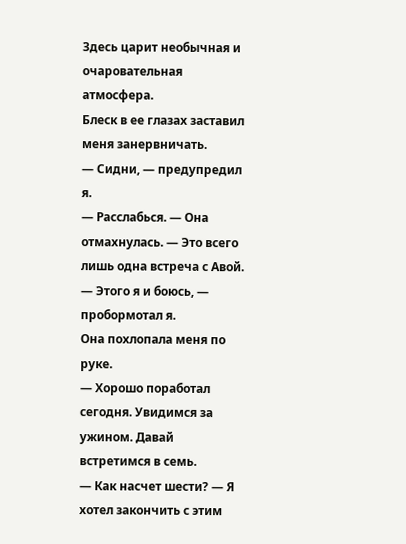Здесь царит необычная и очаровательная атмосфера.
Блеск в ее глазах заставил меня занервничать.
— Сидни, — предупредил я.
— Расслабься. — Она отмахнулась. — Это всего лишь одна встреча с Авой.
— Этого я и боюсь, — пробормотал я.
Она похлопала меня по руке.
— Хорошо поработал сегодня. Увидимся за ужином. Давай встретимся в семь.
— Как насчет шести? — Я хотел закончить с этим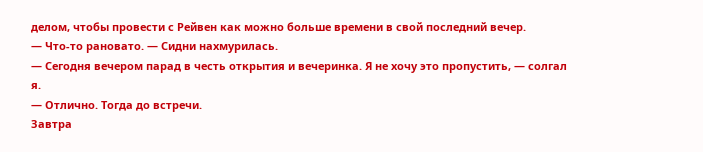делом, чтобы провести с Рейвен как можно больше времени в свой последний вечер.
— Что-то рановато. — Сидни нахмурилась.
— Сегодня вечером парад в честь открытия и вечеринка. Я не хочу это пропустить, — солгал я.
— Отлично. Тогда до встречи.
Завтра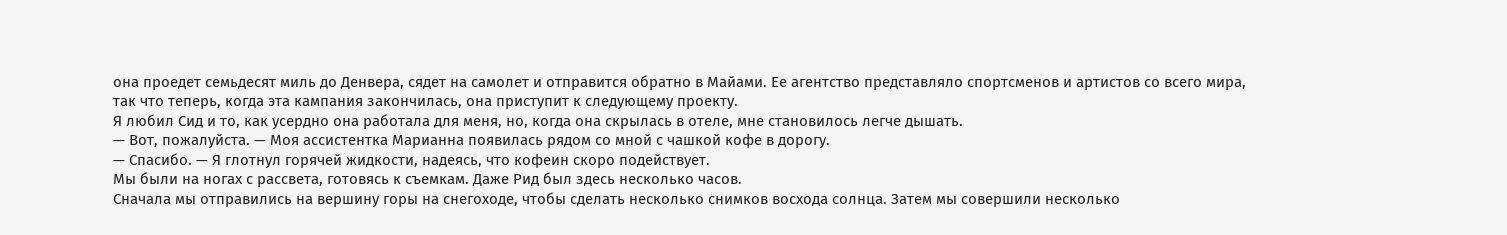она проедет семьдесят миль до Денвера, сядет на самолет и отправится обратно в Майами. Ее агентство представляло спортсменов и артистов со всего мира, так что теперь, когда эта кампания закончилась, она приступит к следующему проекту.
Я любил Сид и то, как усердно она работала для меня, но, когда она скрылась в отеле, мне становилось легче дышать.
— Вот, пожалуйста. — Моя ассистентка Марианна появилась рядом со мной с чашкой кофе в дорогу.
— Спасибо. — Я глотнул горячей жидкости, надеясь, что кофеин скоро подействует.
Мы были на ногах с рассвета, готовясь к съемкам. Даже Рид был здесь несколько часов.
Сначала мы отправились на вершину горы на снегоходе, чтобы сделать несколько снимков восхода солнца. Затем мы совершили несколько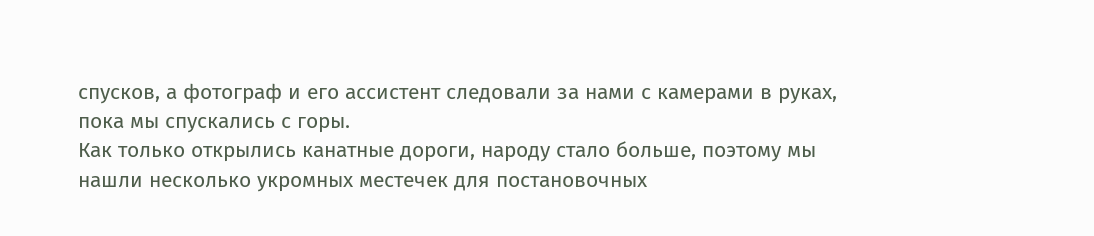спусков, а фотограф и его ассистент следовали за нами с камерами в руках, пока мы спускались с горы.
Как только открылись канатные дороги, народу стало больше, поэтому мы нашли несколько укромных местечек для постановочных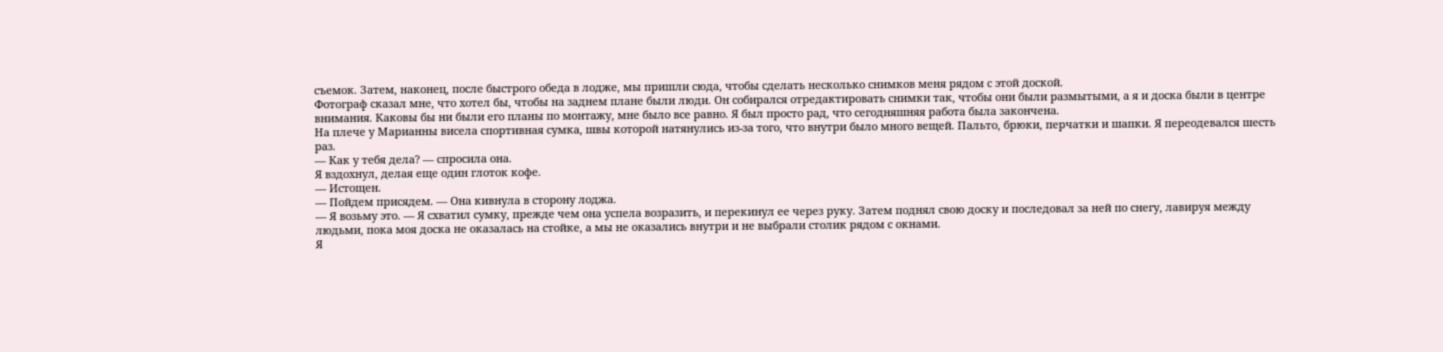съемок. Затем, наконец, после быстрого обеда в лодже, мы пришли сюда, чтобы сделать несколько снимков меня рядом с этой доской.
Фотограф сказал мне, что хотел бы, чтобы на заднем плане были люди. Он собирался отредактировать снимки так, чтобы они были размытыми, а я и доска были в центре внимания. Каковы бы ни были его планы по монтажу, мне было все равно. Я был просто рад, что сегодняшняя работа была закончена.
На плече у Марианны висела спортивная сумка, швы которой натянулись из-за того, что внутри было много вещей. Пальто, брюки, перчатки и шапки. Я переодевался шесть раз.
— Как у тебя дела? — спросила она.
Я вздохнул, делая еще один глоток кофе.
— Истощен.
— Пойдем присядем. — Она кивнула в сторону лоджа.
— Я возьму это. — Я схватил сумку, прежде чем она успела возразить, и перекинул ее через руку. Затем поднял свою доску и последовал за ней по снегу, лавируя между людьми, пока моя доска не оказалась на стойке, а мы не оказались внутри и не выбрали столик рядом с окнами.
Я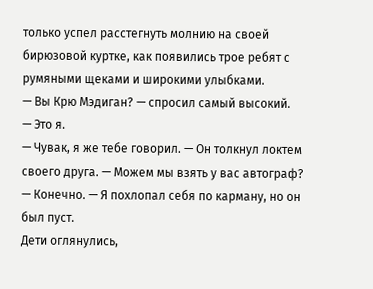только успел расстегнуть молнию на своей бирюзовой куртке, как появились трое ребят с румяными щеками и широкими улыбками.
— Вы Крю Мэдиган? — спросил самый высокий.
— Это я.
— Чувак, я же тебе говорил. — Он толкнул локтем своего друга. — Можем мы взять у вас автограф?
— Конечно. — Я похлопал себя по карману, но он был пуст.
Дети оглянулись,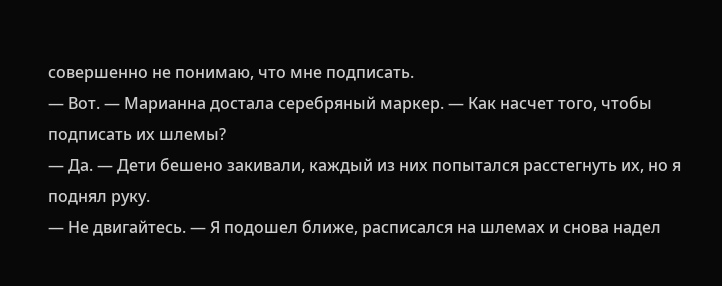совершенно не понимаю, что мне подписать.
— Вот. — Марианна достала серебряный маркер. — Как насчет того, чтобы подписать их шлемы?
— Да. — Дети бешено закивали, каждый из них попытался расстегнуть их, но я поднял руку.
— Не двигайтесь. — Я подошел ближе, расписался на шлемах и снова надел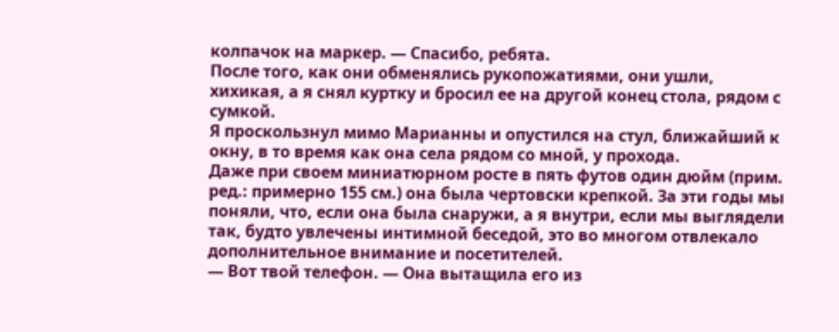колпачок на маркер. — Спасибо, ребята.
После того, как они обменялись рукопожатиями, они ушли, хихикая, а я снял куртку и бросил ее на другой конец стола, рядом с сумкой.
Я проскользнул мимо Марианны и опустился на стул, ближайший к окну, в то время как она села рядом со мной, у прохода.
Даже при своем миниатюрном росте в пять футов один дюйм (прим. ред.: примерно 155 см.) она была чертовски крепкой. За эти годы мы поняли, что, если она была снаружи, а я внутри, если мы выглядели так, будто увлечены интимной беседой, это во многом отвлекало дополнительное внимание и посетителей.
— Вот твой телефон. — Она вытащила его из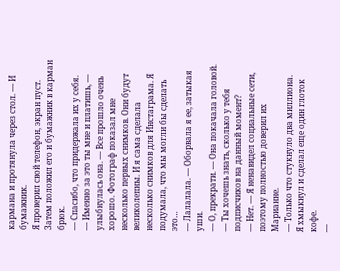кармана и протянула через стол. — И бумажник.
Я проверил свой телефон, экран пуст. Затем положил его и бумажник в карман брюк.
— Спасибо, что придержала их у себя.
— Именно за это ты мне и платишь, — улыбнулась она. — Все прошло очень хорошо. Фотограф показал мне несколько первых снимков. Они будут великолепны. И я сама сделала несколько снимков для Инстаграма. Я подумала, что мы могли бы сделать это…
— Лалалала. — Оборвала я ее, затыкая уши.
— О, прекрати. — Она покачала головой. — Ты хочешь знать, сколько у тебя подписчиков на данный момент?
— Нет. — Я ненавидел социальные сети, поэтому полностью доверил их Марианне.
— Только что стукнуло два миллиона.
Я хмыкнул и сделал еще один глоток кофе.
—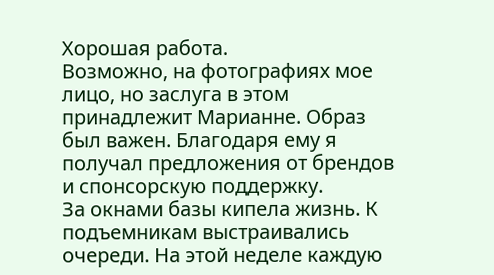Хорошая работа.
Возможно, на фотографиях мое лицо, но заслуга в этом принадлежит Марианне. Образ был важен. Благодаря ему я получал предложения от брендов и спонсорскую поддержку.
За окнами базы кипела жизнь. К подъемникам выстраивались очереди. На этой неделе каждую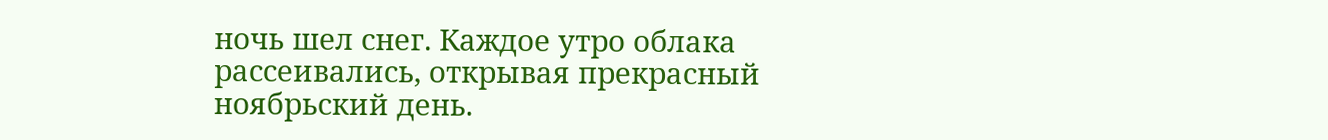ночь шел снег. Каждое утро облака рассеивались, открывая прекрасный ноябрьский день.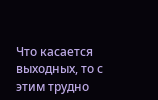Что касается выходных, то с этим трудно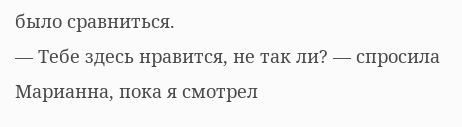было сравниться.
— Тебе здесь нравится, не так ли? — спросила Марианна, пока я смотрел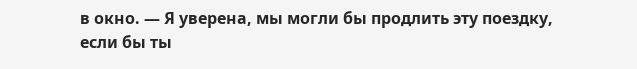в окно. — Я уверена, мы могли бы продлить эту поездку, если бы ты